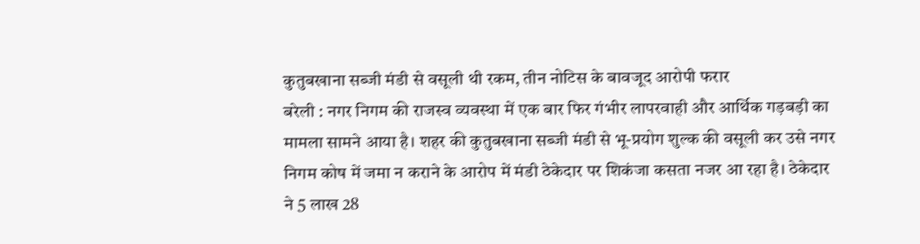कुतुबखाना सब्जी मंडी से वसूली थी रकम, तीन नोटिस के बावजूद आरोपी फरार
बरेली : नगर निगम की राजस्व व्यवस्था में एक बार फिर गंभीर लापरवाही और आर्थिक गड़बड़ी का मामला सामने आया है। शहर की कुतुबखाना सब्जी मंडी से भू-प्रयोग शुल्क की वसूली कर उसे नगर निगम कोष में जमा न कराने के आरोप में मंडी ठेकेदार पर शिकंजा कसता नजर आ रहा है। ठेकेदार ने 5 लाख 28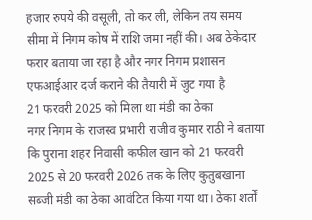हजार रुपये की वसूली, तो कर ली, लेकिन तय समय सीमा में निगम कोष में राशि जमा नहीं की। अब ठेकेदार फरार बताया जा रहा है और नगर निगम प्रशासन एफआईआर दर्ज कराने की तैयारी में जुट गया है
21 फरवरी 2025 को मिला था मंडी का ठेका
नगर निगम के राजस्व प्रभारी राजीव कुमार राठी ने बताया कि पुराना शहर निवासी कफील खान को 21 फरवरी 2025 से 20 फरवरी 2026 तक के लिए कुतुबखाना सब्जी मंडी का ठेका आवंटित किया गया था। ठेका शर्तों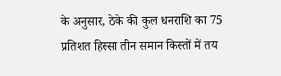के अनुसार, ठेके की कुल धनराशि का 75 प्रतिशत हिस्सा तीन समान किस्तों में तय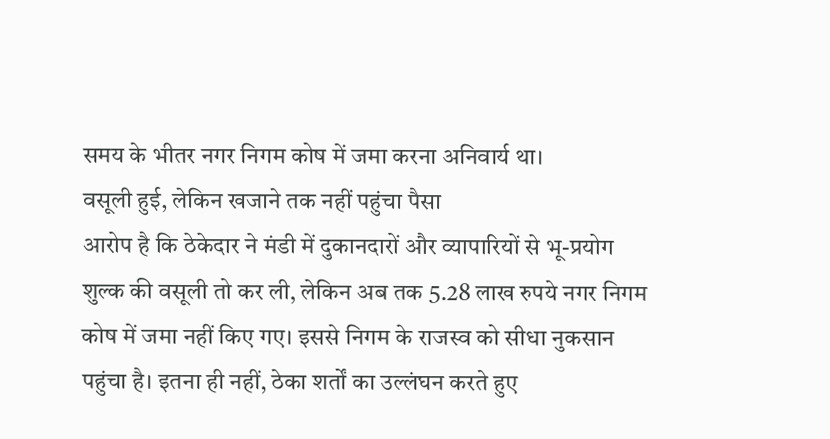समय के भीतर नगर निगम कोष में जमा करना अनिवार्य था।
वसूली हुई, लेकिन खजाने तक नहीं पहुंचा पैसा
आरोप है कि ठेकेदार ने मंडी में दुकानदारों और व्यापारियों से भू-प्रयोग शुल्क की वसूली तो कर ली, लेकिन अब तक 5.28 लाख रुपये नगर निगम कोष में जमा नहीं किए गए। इससे निगम के राजस्व को सीधा नुकसान पहुंचा है। इतना ही नहीं, ठेका शर्तों का उल्लंघन करते हुए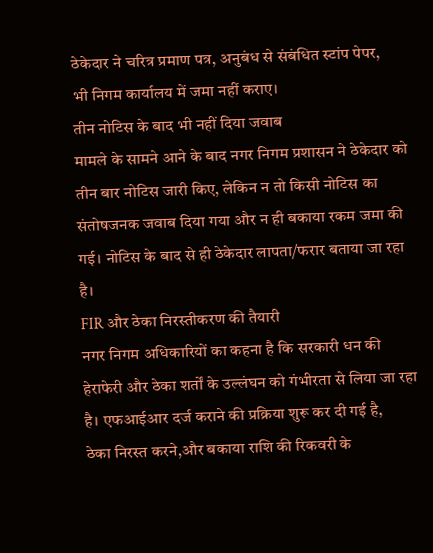ठेकेदार ने चरित्र प्रमाण पत्र, अनुबंध से संबंधित स्टांप पेपर,
भी निगम कार्यालय में जमा नहीं कराए।
तीन नोटिस के बाद भी नहीं दिया जवाब
मामले के सामने आने के बाद नगर निगम प्रशासन ने ठेकेदार को तीन बार नोटिस जारी किए, लेकिन न तो किसी नोटिस का संतोषजनक जवाब दिया गया और न ही बकाया रकम जमा की गई। नोटिस के बाद से ही ठेकेदार लापता/फरार बताया जा रहा है।
FIR और ठेका निरस्तीकरण की तैयारी
नगर निगम अधिकारियों का कहना है कि सरकारी धन की हेराफेरी और ठेका शर्तों के उल्लंघन को गंभीरता से लिया जा रहा है। एफआईआर दर्ज कराने की प्रक्रिया शुरू कर दी गई है,
ठेका निरस्त करने,और बकाया राशि की रिकवरी के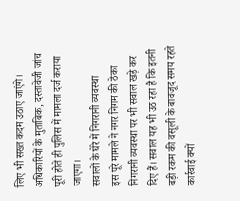लिए भी सख्त कदम उठाए जाएंगे। अधिकारियों के मुताबिक, दस्तावेजी जांच पूरी होते ही पुलिस में मामला दर्ज कराया जाएगा।
सवालों के घेरे में निगरानी व्यवस्था
इस पूरे मामले ने नगर निगम की ठेका निगरानी व्यवस्था पर भी सवाल खड़े कर दिए हैं। सवाल यह भी उठ रहा है कि इतनी बड़ी रकम की वसूली के बावजूद समय रहते कार्रवाई क्यों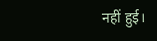नहीं हुई।